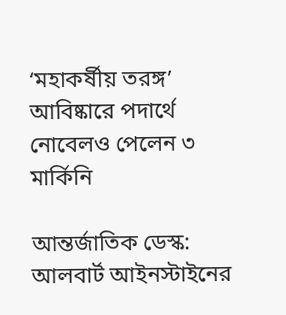‘মহাকর্ষীয় তরঙ্গ’ আবিষ্কারে পদার্থে নোবেলও পেলেন ৩ মার্কিনি

আন্তর্জাতিক ডেস্ক:
আলবার্ট আইনস্টাইনের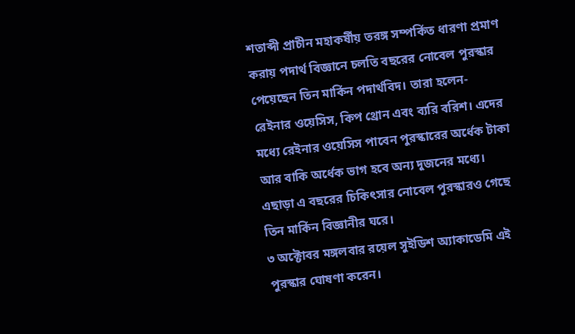শতাব্দী প্রাচীন মহাকর্ষীয় তরঙ্গ সম্পর্কিত ধারণা প্রমাণ করায় পদার্থ বিজ্ঞানে চলতি বছরের নোবেল পুরস্কার পেয়েছেন তিন মার্কিন পদার্থবিদ। তারা হলেন- রেইনার ওয়েসিস, কিপ থ্রোন এবং ব্যরি বরিশ। এদের মধ্যে রেইনার ওয়েসিস পাবেন পুরস্কারের অর্ধেক টাকা আর বাকি অর্ধেক ভাগ হবে অন্য দুজনের মধ্যে। এছাড়া এ বছরের চিকিৎসার নোবেল পুরস্কারও গেছে তিন মার্কিন বিজ্ঞানীর ঘরে।
৩ অক্টোবর মঙ্গলবার রয়েল সুইডিশ অ্যাকাডেমি এই পুরস্কার ঘোষণা করেন।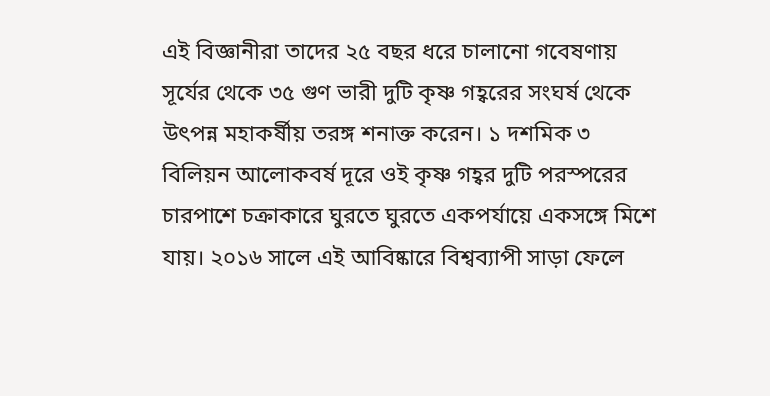এই বিজ্ঞানীরা তাদের ২৫ বছর ধরে চালানো গবেষণায় সূর্যের থেকে ৩৫ গুণ ভারী দুটি কৃষ্ণ গহ্বরের সংঘর্ষ থেকে উৎপন্ন মহাকর্ষীয় তরঙ্গ শনাক্ত করেন। ১ দশমিক ৩ বিলিয়ন আলোকবর্ষ দূরে ওই কৃষ্ণ গহ্বর দুটি পরস্পরের চারপাশে চক্রাকারে ঘুরতে ঘুরতে একপর্যায়ে একসঙ্গে মিশে যায়। ২০১৬ সালে এই আবিষ্কারে বিশ্বব্যাপী সাড়া ফেলে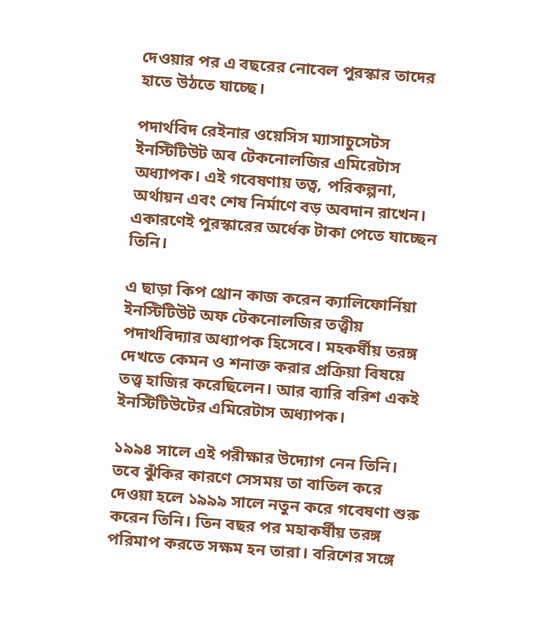দেওয়ার পর এ বছরের নোবেল পুরস্কার তাদের হাতে উঠতে যাচ্ছে।

পদার্থবিদ রেইনার ওয়েসিস ম্যাসাচুসেটস ইনস্টিটিউট অব টেকনোলজির এমিরেটাস অধ্যাপক। এই গবেষণায় তত্ব, পরিকল্পনা, অর্থায়ন এবং শেষ নির্মাণে বড় অবদান রাখেন। একারণেই পুরস্কারের অর্ধেক টাকা পেতে যাচ্ছেন তিনি।

এ ছাড়া কিপ থ্রোন কাজ করেন ক্যালিফোর্নিয়া ইনস্টিটিউট অফ টেকনোলজির তত্ত্বীয় পদার্থবিদ্যার অধ্যাপক হিসেবে। মহকর্ষীয় তরঙ্গ দেখতে কেমন ও শনাক্ত করার প্রক্রিয়া বিষয়ে তত্ত্ব হাজির করেছিলেন। আর ব্যারি বরিশ একই ইনস্টিটিউটের এমিরেটাস অধ্যাপক।

১৯৯৪ সালে এই পরীক্ষার উদ্যোগ নেন তিনি। তবে ঝুঁকির কারণে সেসময় তা বাতিল করে দেওয়া হলে ১৯৯৯ সালে নতুন করে গবেষণা শুরু করেন তিনি। তিন বছর পর মহাকর্ষীয় তরঙ্গ পরিমাপ করতে সক্ষম হন তারা। বরিশের সঙ্গে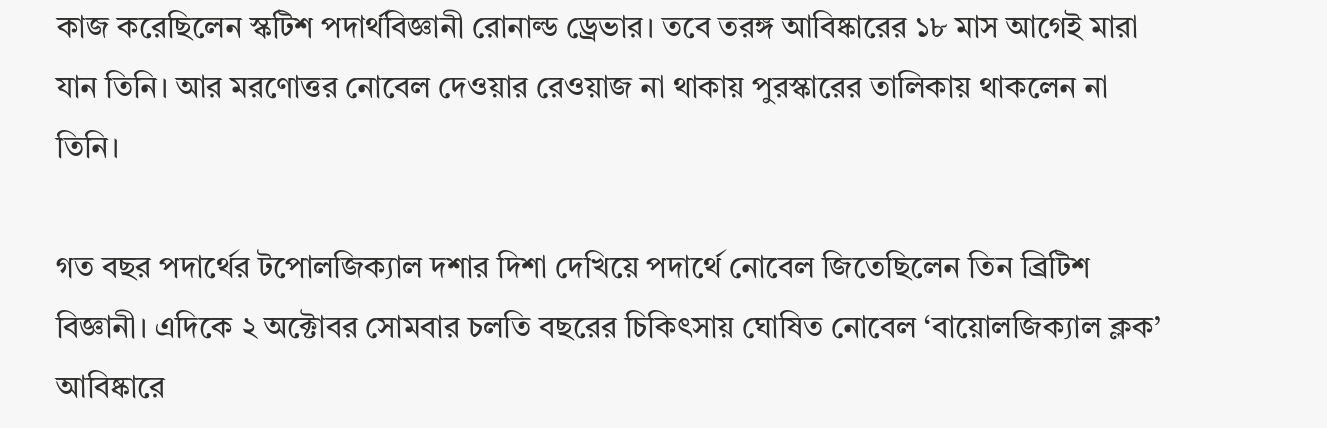কাজ করেছিলেন স্কটিশ পদার্থবিজ্ঞানী রোনাল্ড ড্রেভার। তবে তরঙ্গ আবিষ্কারের ১৮ মাস আগেই মারা যান তিনি। আর মরণোত্তর নোবেল দেওয়ার রেওয়াজ না থাকায় পুরস্কারের তালিকায় থাকলেন না তিনি।

গত বছর পদার্থের টপোলজিক্যাল দশার দিশা দেখিয়ে পদার্থে নোবেল জিতেছিলেন তিন ব্রিটিশ বিজ্ঞানী। এদিকে ২ অক্টোবর সোমবার চলতি বছরের চিকিৎসায় ঘোষিত নোবেল ‘বায়োলজিক্যাল ক্লক’ আবিষ্কারে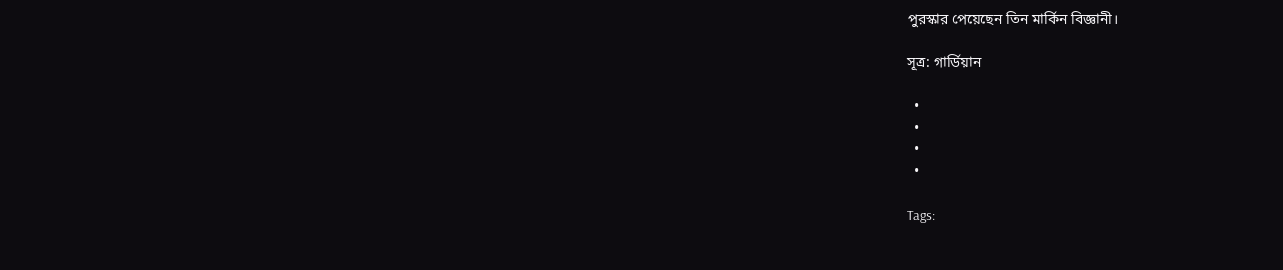পুরস্কার পেয়েছেন তিন মার্কিন বিজ্ঞানী।

সূত্র: গার্ডিয়ান

  •
  •
  •
  •

Tags: